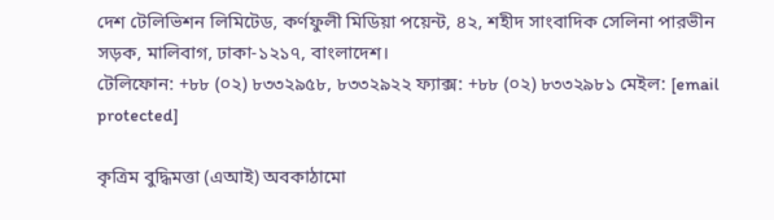দেশ টেলিভিশন লিমিটেড, কর্ণফুলী মিডিয়া পয়েন্ট, ৪২, শহীদ সাংবাদিক সেলিনা পারভীন সড়ক, মালিবাগ, ঢাকা-১২১৭, বাংলাদেশ।
টেলিফোন: +৮৮ (০২) ৮৩৩২৯৫৮, ৮৩৩২৯২২ ফ্যাক্স: +৮৮ (০২) ৮৩৩২৯৮১ মেইল: [email protected]

কৃত্রিম বুদ্ধিমত্তা (এআই) অবকাঠামো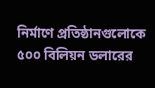নির্মাণে প্রতিষ্ঠানগুলোকে ৫০০ বিলিয়ন ডলারের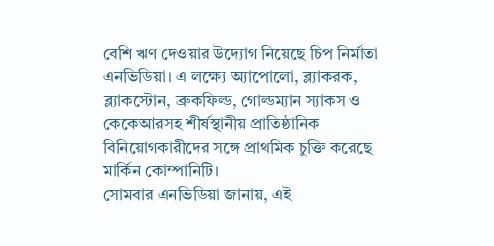বেশি ঋণ দেওয়ার উদ্যোগ নিয়েছে চিপ নির্মাতা এনভিডিয়া। এ লক্ষ্যে অ্যাপোলো, ব্ল্যাকরক, ব্ল্যাকস্টোন, ব্রুকফিল্ড, গোল্ডম্যান স্যাকস ও কেকেআরসহ শীর্ষস্থানীয় প্রাতিষ্ঠানিক বিনিয়োগকারীদের সঙ্গে প্রাথমিক চুক্তি করেছে মার্কিন কোম্পানিটি।
সোমবার এনভিডিয়া জানায়, এই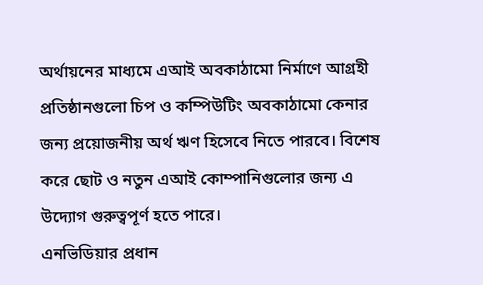অর্থায়নের মাধ্যমে এআই অবকাঠামো নির্মাণে আগ্রহী প্রতিষ্ঠানগুলো চিপ ও কম্পিউটিং অবকাঠামো কেনার জন্য প্রয়োজনীয় অর্থ ঋণ হিসেবে নিতে পারবে। বিশেষ করে ছোট ও নতুন এআই কোম্পানিগুলোর জন্য এ উদ্যোগ গুরুত্বপূর্ণ হতে পারে।
এনভিডিয়ার প্রধান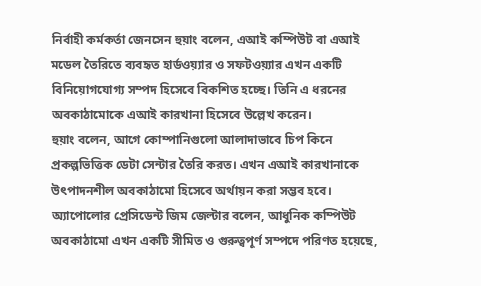নির্বাহী কর্মকর্তা জেনসেন হুয়াং বলেন, এআই কম্পিউট বা এআই মডেল তৈরিতে ব্যবহৃত হার্ডওয়্যার ও সফটওয়্যার এখন একটি বিনিয়োগযোগ্য সম্পদ হিসেবে বিকশিত হচ্ছে। তিনি এ ধরনের অবকাঠামোকে এআই কারখানা হিসেবে উল্লেখ করেন।
হুয়াং বলেন, আগে কোম্পানিগুলো আলাদাভাবে চিপ কিনে প্রকল্পভিত্তিক ডেটা সেন্টার তৈরি করত। এখন এআই কারখানাকে উৎপাদনশীল অবকাঠামো হিসেবে অর্থায়ন করা সম্ভব হবে।
অ্যাপোলোর প্রেসিডেন্ট জিম জেল্টার বলেন, আধুনিক কম্পিউট অবকাঠামো এখন একটি সীমিত ও গুরুত্বপূর্ণ সম্পদে পরিণত হয়েছে,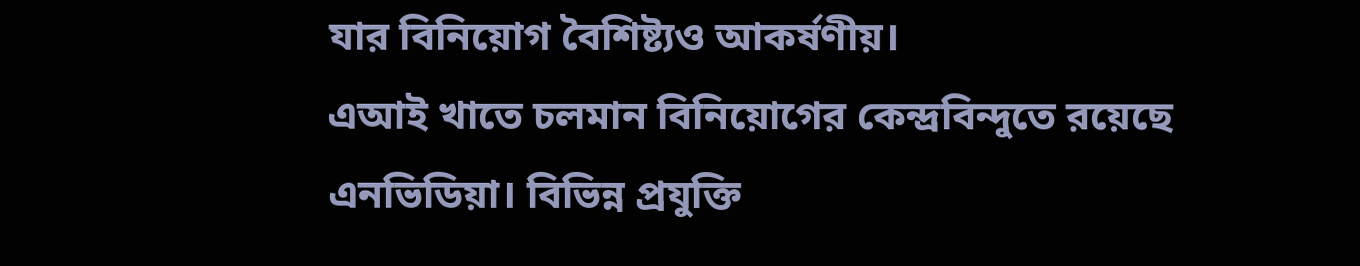যার বিনিয়োগ বৈশিষ্ট্যও আকর্ষণীয়।
এআই খাতে চলমান বিনিয়োগের কেন্দ্রবিন্দুতে রয়েছে এনভিডিয়া। বিভিন্ন প্রযুক্তি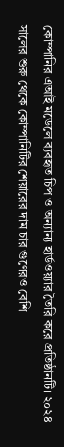কোম্পানির এআই মডেলে ব্যবহৃত চিপ ও অন্যান্য হার্ডওয়্যার তৈরি করে প্রতিষ্ঠানটি। ২০২৪ সালের শুরু থেকে কোম্পানিটির শেয়ারের দাম চার গুণেরও বেশি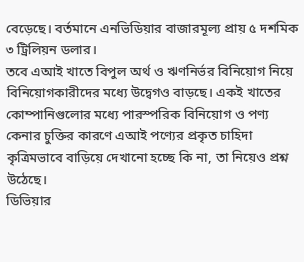বেড়েছে। বর্তমানে এনভিডিয়ার বাজারমূল্য প্রায় ৫ দশমিক ৩ ট্রিলিয়ন ডলার।
তবে এআই খাতে বিপুল অর্থ ও ঋণনির্ভর বিনিয়োগ নিয়ে বিনিয়োগকারীদের মধ্যে উদ্বেগও বাড়ছে। একই খাতের কোম্পানিগুলোর মধ্যে পারস্পরিক বিনিয়োগ ও পণ্য কেনার চুক্তির কারণে এআই পণ্যের প্রকৃত চাহিদা কৃত্রিমভাবে বাড়িয়ে দেখানো হচ্ছে কি না, তা নিয়েও প্রশ্ন উঠেছে।
ডিভিয়ার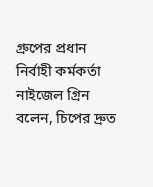গ্রুপের প্রধান নির্বাহী কর্মকর্তা নাইজেল গ্রিন বলেন, চিপের দ্রুত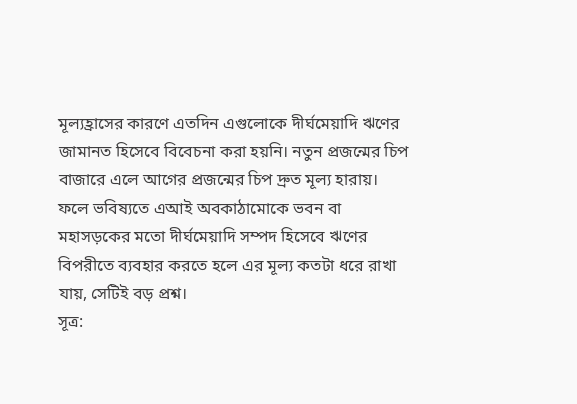মূল্যহ্রাসের কারণে এতদিন এগুলোকে দীর্ঘমেয়াদি ঋণের জামানত হিসেবে বিবেচনা করা হয়নি। নতুন প্রজন্মের চিপ বাজারে এলে আগের প্রজন্মের চিপ দ্রুত মূল্য হারায়। ফলে ভবিষ্যতে এআই অবকাঠামোকে ভবন বা মহাসড়কের মতো দীর্ঘমেয়াদি সম্পদ হিসেবে ঋণের বিপরীতে ব্যবহার করতে হলে এর মূল্য কতটা ধরে রাখা যায়, সেটিই বড় প্রশ্ন।
সূত্র: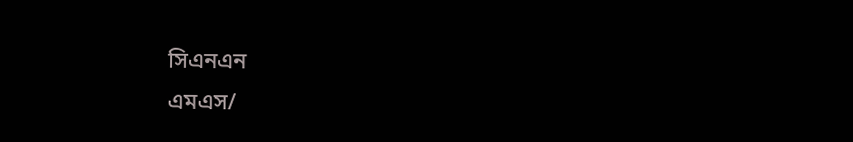সিএনএন
এমএস/